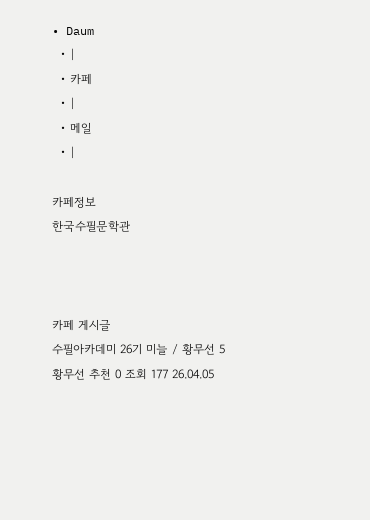• Daum
  • |
  • 카페
  • |
  • 메일
  • |

카페정보
한국수필문학관



카페 게시글
수필아카데미 26기 미늘 / 황무선 5
황무선 추천 0 조회 177 26.04.05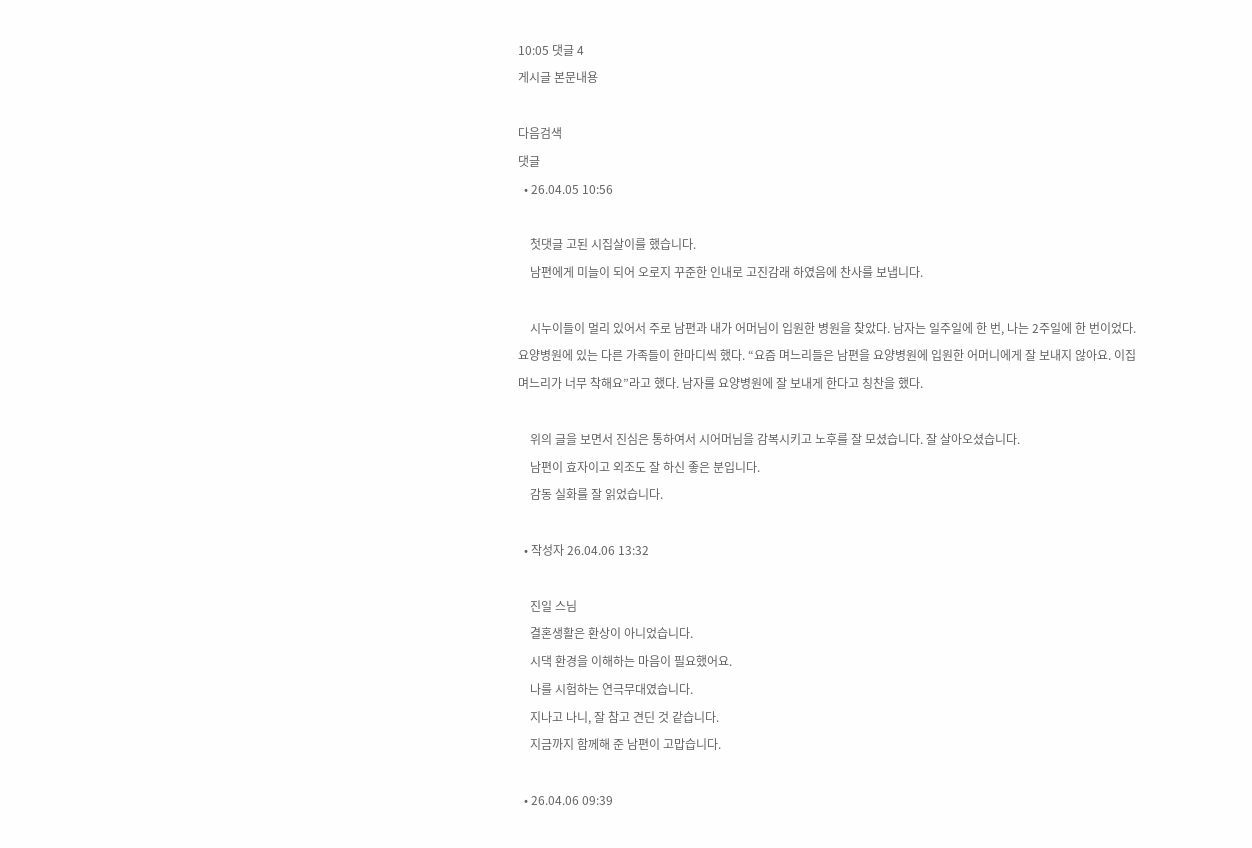10:05 댓글 4
게시글 본문내용

다음검색
댓글
  • 26.04.05 10:56

    첫댓글 고된 시집살이를 했습니다.
    남편에게 미늘이 되어 오로지 꾸준한 인내로 고진감래 하였음에 찬사를 보냅니다.

    시누이들이 멀리 있어서 주로 남편과 내가 어머님이 입원한 병원을 찾았다. 남자는 일주일에 한 번, 나는 2주일에 한 번이었다. 요양병원에 있는 다른 가족들이 한마디씩 했다. “요즘 며느리들은 남편을 요양병원에 입원한 어머니에게 잘 보내지 않아요. 이집 며느리가 너무 착해요”라고 했다. 남자를 요양병원에 잘 보내게 한다고 칭찬을 했다.

    위의 글을 보면서 진심은 통하여서 시어머님을 감복시키고 노후를 잘 모셨습니다. 잘 살아오셨습니다.
    남편이 효자이고 외조도 잘 하신 좋은 분입니다.
    감동 실화를 잘 읽었습니다.

  • 작성자 26.04.06 13:32

    진일 스님
    결혼생활은 환상이 아니었습니다.
    시댁 환경을 이해하는 마음이 필요했어요.
    나를 시험하는 연극무대였습니다.
    지나고 나니, 잘 참고 견딘 것 같습니다.
    지금까지 함께해 준 남편이 고맙습니다.

  • 26.04.06 09:39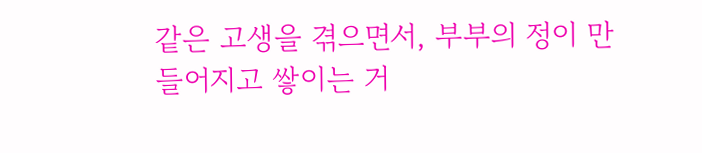같은 고생을 겪으면서, 부부의 정이 만들어지고 쌓이는 거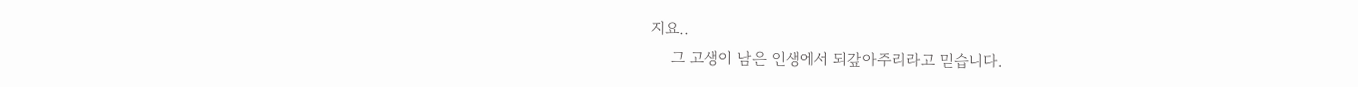지요..
    그 고생이 남은 인생에서 되갚아주리라고 믿습니다.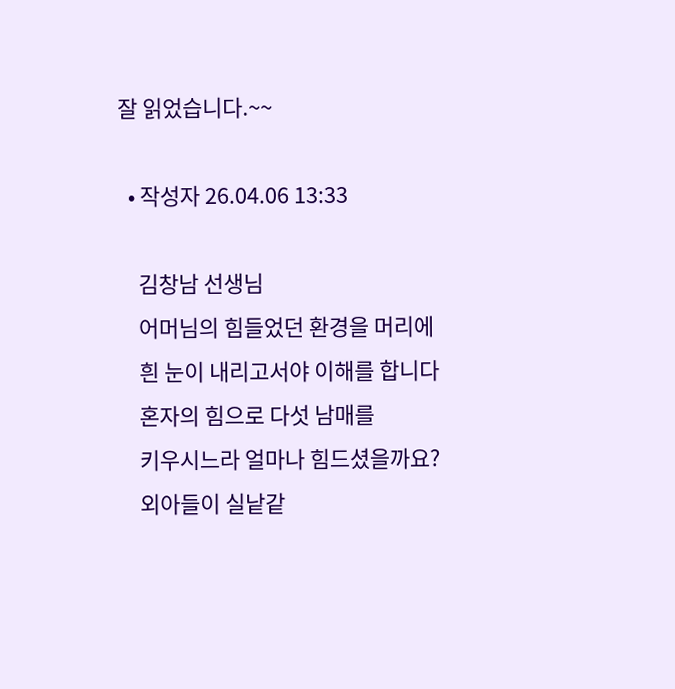잘 읽었습니다.~~

  • 작성자 26.04.06 13:33

    김창남 선생님
    어머님의 힘들었던 환경을 머리에
    흰 눈이 내리고서야 이해를 합니다
    혼자의 힘으로 다섯 남매를
    키우시느라 얼마나 힘드셨을까요?
    외아들이 실낱같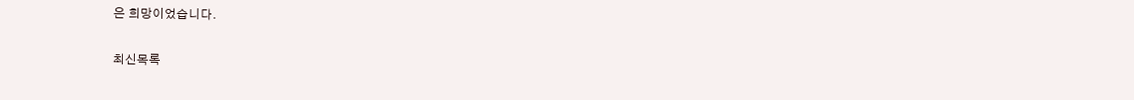은 희망이었습니다.

최신목록